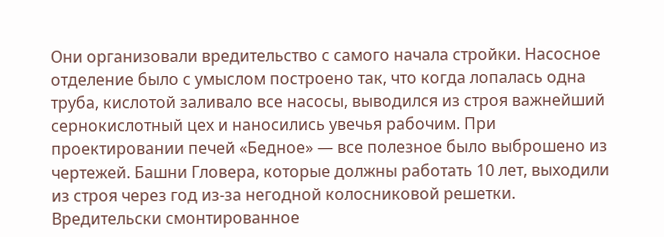Они организовали вредительство с самого начала стройки. Насосное отделение было с умыслом построено так, что когда лопалась одна труба, кислотой заливало все насосы, выводился из строя важнейший сернокислотный цех и наносились увечья рабочим. При проектировании печей «Бедное» — все полезное было выброшено из чертежей. Башни Гловера, которые должны работать 10 лет, выходили из строя через год из-за негодной колосниковой решетки. Вредительски смонтированное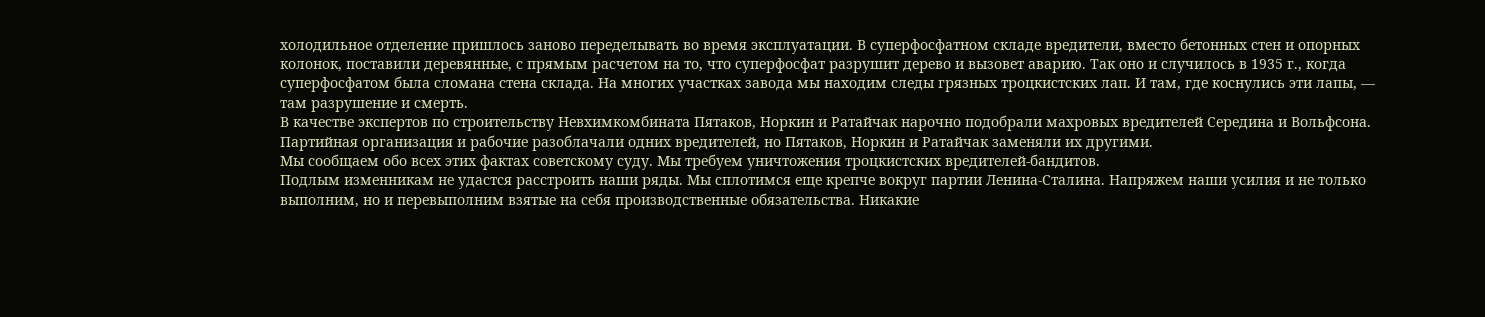холодильное отделение пришлось заново переделывать во время эксплуатации. В суперфосфатном складе вредители, вместо бетонных стен и опорных колонок, поставили деревянные, с прямым расчетом на то, что суперфосфат разрушит дерево и вызовет аварию. Так оно и случилось в 1935 г., когда суперфосфатом была сломана стена склада. На многих участках завода мы находим следы грязных троцкистских лап. И там, где коснулись эти лапы, — там разрушение и смерть.
В качестве экспертов по строительству Невхимкомбината Пятаков, Норкин и Ратайчак нарочно подобрали махровых вредителей Середина и Вольфсона. Партийная организация и рабочие разоблачали одних вредителей, но Пятаков, Норкин и Ратайчак заменяли их другими.
Мы сообщаем обо всех этих фактах советскому суду. Мы требуем уничтожения троцкистских вредителей-бандитов.
Подлым изменникам не удастся расстроить наши ряды. Мы сплотимся еще крепче вокруг партии Ленина-Сталина. Напряжем наши усилия и не только выполним, но и перевыполним взятые на себя производственные обязательства. Никакие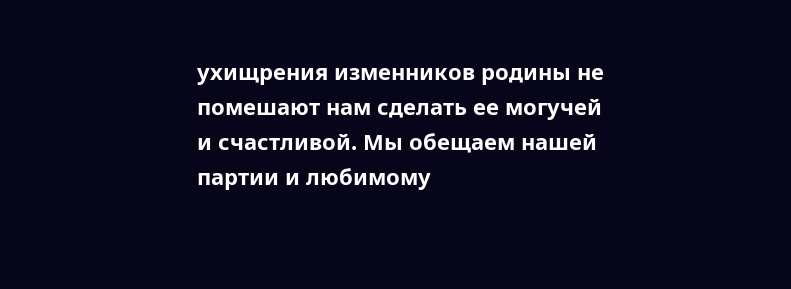ухищрения изменников родины не помешают нам сделать ее могучей и счастливой. Мы обещаем нашей партии и любимому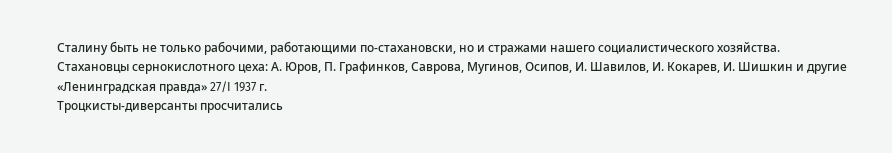Сталину быть не только рабочими, работающими по-стахановски, но и стражами нашего социалистического хозяйства.
Стахановцы сернокислотного цеха: А. Юров, П. Графинков, Саврова, Мугинов, Осипов, И. Шавилов, И. Кокарев, И. Шишкин и другие
«Ленинградская правда» 27/I 1937 г.
Троцкисты-диверсанты просчитались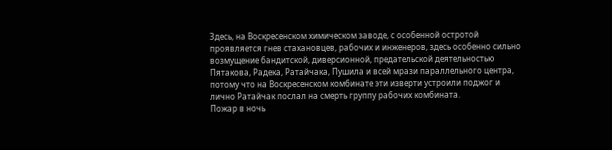Здесь, на Воскресенском химическом заводе, с особенной остротой проявляется гнев стахановцев, рабочих и инженеров, здесь особенно сильно возмущение бандитской, диверсионной, предательской деятельностью Пятакова, Радека, Ратайчака, Пушила и всей мрази параллельного центра, потому что на Воскресенском комбинате эти изверти устроили поджог и лично Ратайчак послал на смерть группу рабочих комбината.
Пожар в ночь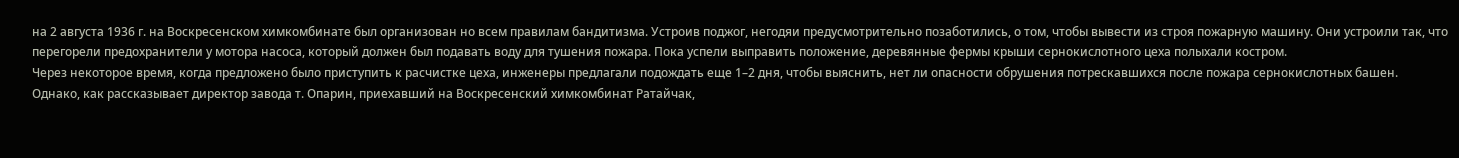на 2 августа 1936 г. на Воскресенском химкомбинате был организован но всем правилам бандитизма. Устроив поджог, негодяи предусмотрительно позаботились, о том, чтобы вывести из строя пожарную машину. Они устроили так, что перегорели предохранители у мотора насоса, который должен был подавать воду для тушения пожара. Пока успели выправить положение, деревянные фермы крыши сернокислотного цеха полыхали костром.
Через некоторое время, когда предложено было приступить к расчистке цеха, инженеры предлагали подождать еще 1–2 дня, чтобы выяснить, нет ли опасности обрушения потрескавшихся после пожара сернокислотных башен.
Однако, как рассказывает директор завода т. Опарин, приехавший на Воскресенский химкомбинат Ратайчак,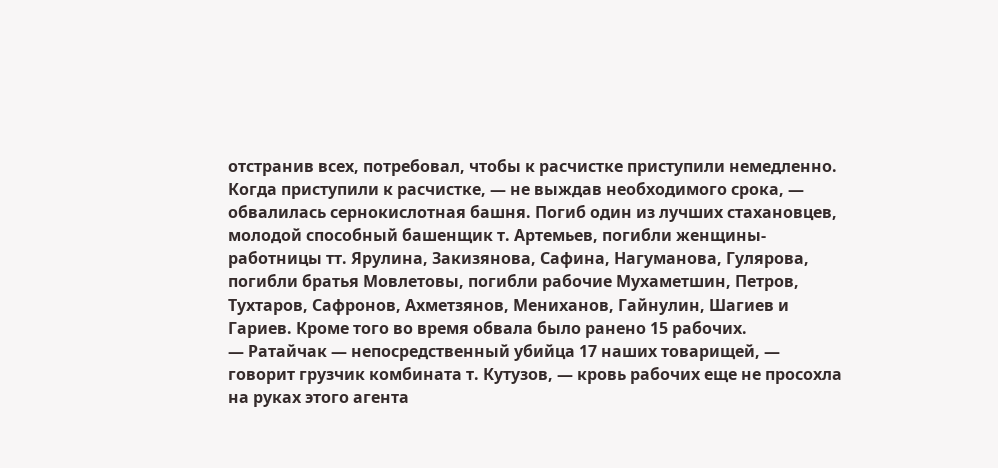отстранив всех, потребовал, чтобы к расчистке приступили немедленно.
Когда приступили к расчистке, — не выждав необходимого срока, — обвалилась сернокислотная башня. Погиб один из лучших стахановцев, молодой способный башенщик т. Артемьев, погибли женщины-работницы тт. Ярулина, Закизянова, Сафина, Нагуманова, Гулярова, погибли братья Мовлетовы, погибли рабочие Мухаметшин, Петров, Тухтаров, Сафронов, Ахметзянов, Мениханов, Гайнулин, Шагиев и Гариев. Кроме того во время обвала было ранено 15 рабочих.
— Ратайчак — непосредственный убийца 17 наших товарищей, — говорит грузчик комбината т. Кутузов, — кровь рабочих еще не просохла на руках этого агента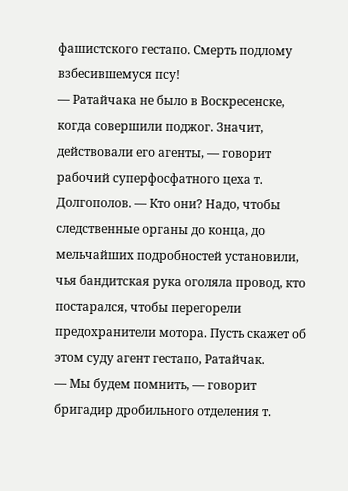фашистского гестапо. Смерть подлому взбесившемуся псу!
— Ратайчака не было в Воскресенске, когда совершили поджог. Значит, действовали его агенты, — говорит рабочий суперфосфатного цеха т. Долгополов. — Кто они? Надо, чтобы следственные органы до конца, до мельчайших подробностей установили, чья бандитская рука оголяла провод, кто постарался, чтобы перегорели предохранители мотора. Пусть скажет об этом суду агент гестапо, Ратайчак.
— Мы будем помнить, — говорит бригадир дробильного отделения т.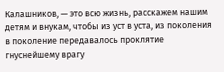Калашников, — это всю жизнь, расскажем нашим детям и внукам, чтобы из уст в уста, из поколения в поколение передавалось проклятие гнуснейшему врагу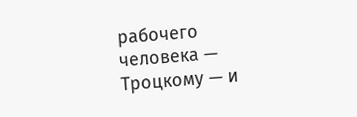рабочего человека — Троцкому — и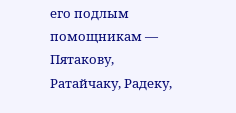его подлым помощникам — Пятакову, Ратайчаку, Радеку,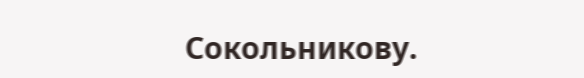Сокольникову.